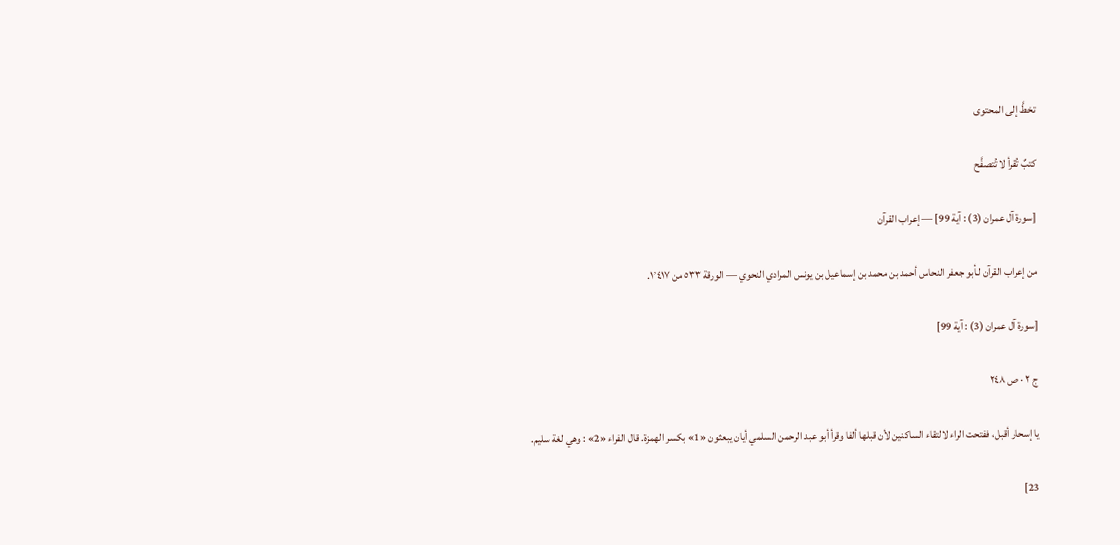تخطَّ إلى المحتوى

كتبٌ تُقرأ لا تُتصفَّح

[سورة آل عمران (3) : آية 99] — إعراب القرآن

من إعراب القرآن لـأبو جعفر النحاس أحمد بن محمد بن إسماعيل بن يونس المرادي النحوي — الورقة ٥٣٣ من ١٬٤١٧.

[سورة آل عمران (3) : آية 99]

ج ٢ · ص ٢٤٨

يا إسحار أقبل، ففتحت الراء لالتقاء الساكنين لأن قبلها ألفا وقرأ أبو عبد الرحمن السلمي أيان يبعثون «1» بكسر الهمزة. قال الفراء «2» : وهي لغة سليم.

23]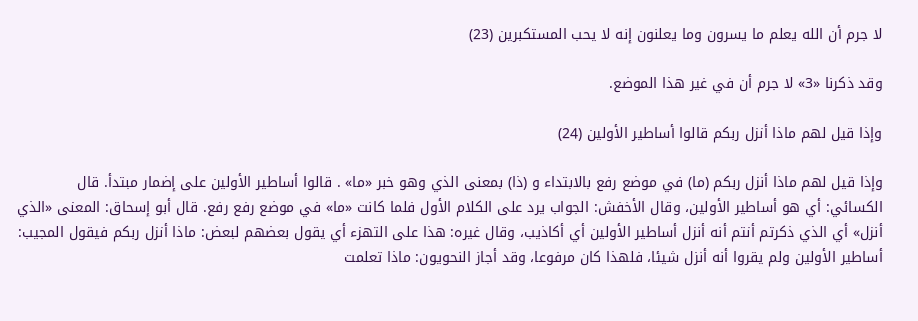لا جرم أن الله يعلم ما يسرون وما يعلنون إنه لا يحب المستكبرين (23)

وقد ذكرنا «3» لا جرم أن في غير هذا الموضع.

وإذا قيل لهم ماذا أنزل ربكم قالوا أساطير الأولين (24)

وإذا قيل لهم ماذا أنزل ربكم (ما) في موضع رفع بالابتداء و (ذا) بمعنى الذي وهو خبر «ما» . قالوا أساطير الأولين على إضمار مبتدأ. قال الكسائي: أي هو أساطير الأولين، وقال الأخفش: الجواب يرد على الكلام الأول فلما كانت «ما» في موضع رفع رفع. قال أبو إسحاق: المعنى «الذي أنزل» أي الذي ذكرتم أنتم أنه أنزل أساطير الأولين أي أكاذيب، وقال غيره: هذا على التهزء أي يقول بعضهم لبعض: ماذا أنزل ربكم فيقول المجيب: أساطير الأولين ولم يقروا أنه أنزل شيئا، فلهذا كان مرفوعا، وقد أجاز النحويون: ماذا تعلمت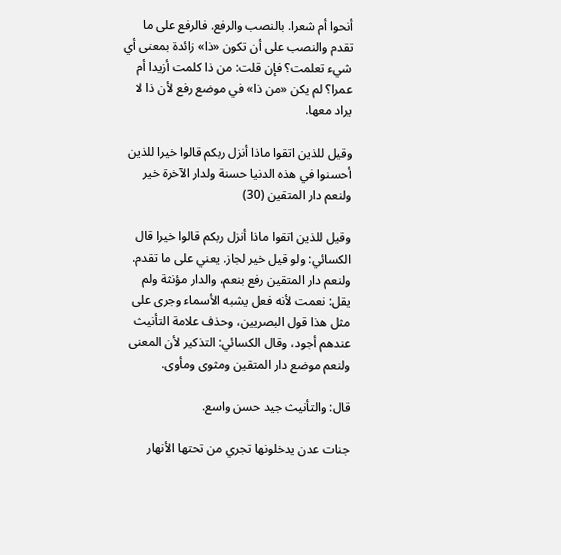أنحوا أم شعرا. بالنصب والرفع. فالرفع على ما تقدم والنصب على أن تكون «ذا» زائدة بمعنى أي شيء تعلمت؟ فإن قلت: من ذا كلمت أزيدا أم عمرا؟ لم يكن «من ذا» في موضع رفع لأن ذا لا يراد معها.

وقيل للذين اتقوا ماذا أنزل ربكم قالوا خيرا للذين أحسنوا في هذه الدنيا حسنة ولدار الآخرة خير ولنعم دار المتقين (30)

وقيل للذين اتقوا ماذا أنزل ربكم قالوا خيرا قال الكسائي: ولو قيل خير لجاز. يعني على ما تقدم. ولنعم دار المتقين رفع بنعم، والدار مؤنثة ولم يقل: نعمت لأنه فعل يشبه الأسماء وجرى على مثل هذا قول البصريين، وحذف علامة التأنيث عندهم أجود، وقال الكسائي: التذكير لأن المعنى ولنعم موضع دار المتقين ومثوى ومأوى.

قال: والتأنيث جيد حسن واسع.

جنات عدن يدخلونها تجري من تحتها الأنهار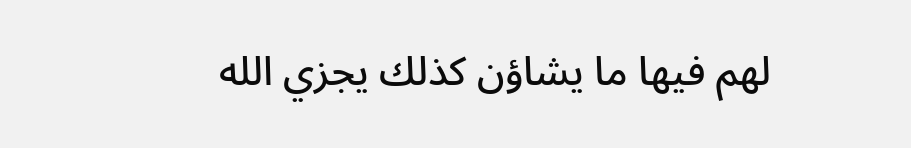لهم فيها ما يشاؤن كذلك يجزي الله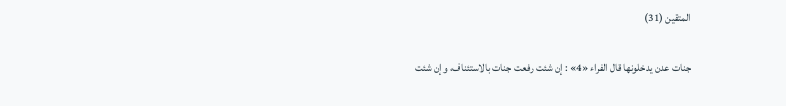المتقين (31)

جنات عدن يدخلونها قال الفراء «4» : إن شئت رفعت جنات بالاستئناف، وإن شئت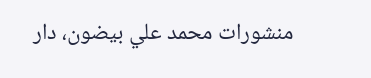منشورات محمد علي بيضون، دار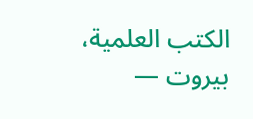الكتب العلمية، بيروت —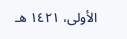الأولى، ١٤٢١ هـ